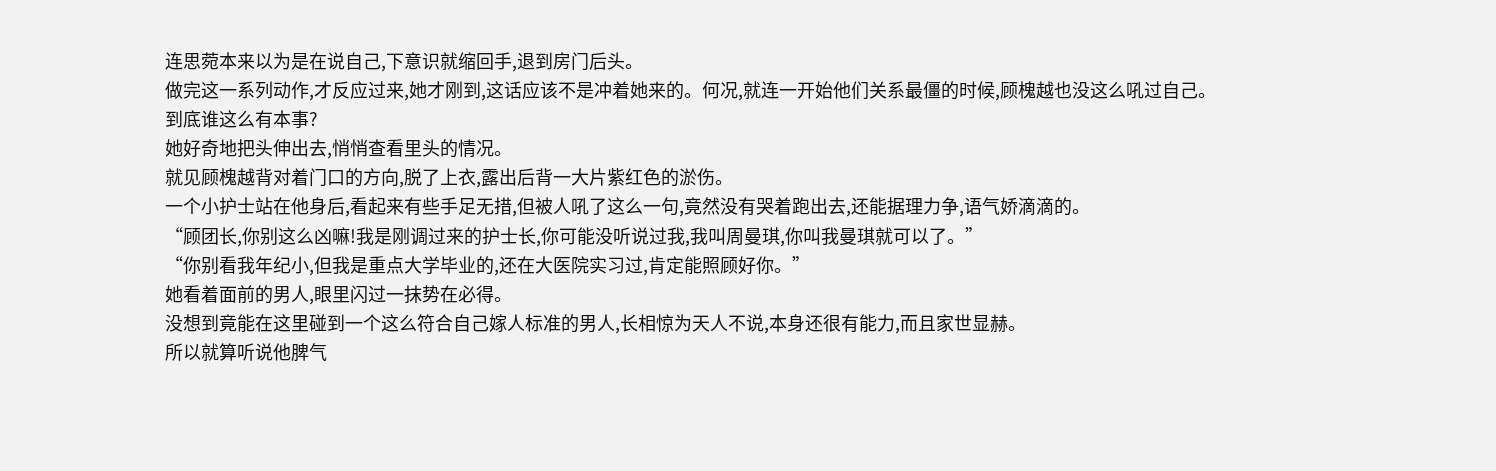连思菀本来以为是在说自己,下意识就缩回手,退到房门后头。
做完这一系列动作,才反应过来,她才刚到,这话应该不是冲着她来的。何况,就连一开始他们关系最僵的时候,顾槐越也没这么吼过自己。
到底谁这么有本事?
她好奇地把头伸出去,悄悄查看里头的情况。
就见顾槐越背对着门口的方向,脱了上衣,露出后背一大片紫红色的淤伤。
一个小护士站在他身后,看起来有些手足无措,但被人吼了这么一句,竟然没有哭着跑出去,还能据理力争,语气娇滴滴的。
“顾团长,你别这么凶嘛!我是刚调过来的护士长,你可能没听说过我,我叫周曼琪,你叫我曼琪就可以了。”
“你别看我年纪小,但我是重点大学毕业的,还在大医院实习过,肯定能照顾好你。”
她看着面前的男人,眼里闪过一抹势在必得。
没想到竟能在这里碰到一个这么符合自己嫁人标准的男人,长相惊为天人不说,本身还很有能力,而且家世显赫。
所以就算听说他脾气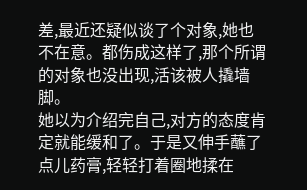差,最近还疑似谈了个对象,她也不在意。都伤成这样了,那个所谓的对象也没出现,活该被人撬墙脚。
她以为介绍完自己,对方的态度肯定就能缓和了。于是又伸手蘸了点儿药膏,轻轻打着圈地揉在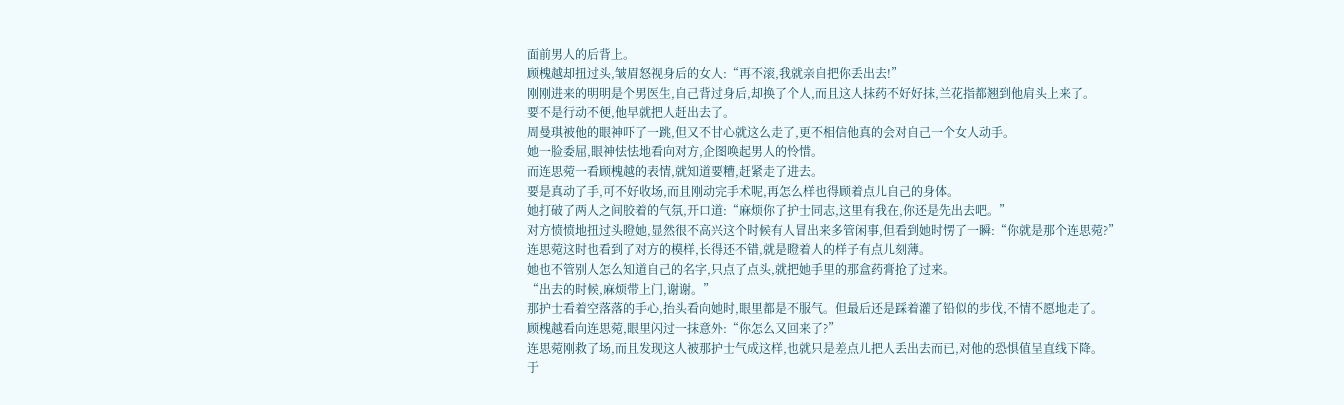面前男人的后背上。
顾槐越却扭过头,皱眉怒视身后的女人:“再不滚,我就亲自把你丢出去!”
刚刚进来的明明是个男医生,自己背过身后,却换了个人,而且这人抹药不好好抹,兰花指都翘到他肩头上来了。
要不是行动不便,他早就把人赶出去了。
周曼琪被他的眼神吓了一跳,但又不甘心就这么走了,更不相信他真的会对自己一个女人动手。
她一脸委屈,眼神怯怯地看向对方,企图唤起男人的怜惜。
而连思菀一看顾槐越的表情,就知道要糟,赶紧走了进去。
要是真动了手,可不好收场,而且刚动完手术呢,再怎么样也得顾着点儿自己的身体。
她打破了两人之间胶着的气氛,开口道:“麻烦你了护士同志,这里有我在,你还是先出去吧。”
对方愤愤地扭过头瞪她,显然很不高兴这个时候有人冒出来多管闲事,但看到她时愣了一瞬:“你就是那个连思菀?”
连思菀这时也看到了对方的模样,长得还不错,就是瞪着人的样子有点儿刻薄。
她也不管别人怎么知道自己的名字,只点了点头,就把她手里的那盒药膏抢了过来。
“出去的时候,麻烦带上门,谢谢。”
那护士看着空落落的手心,抬头看向她时,眼里都是不服气。但最后还是踩着灌了铅似的步伐,不情不愿地走了。
顾槐越看向连思菀,眼里闪过一抹意外:“你怎么又回来了?”
连思菀刚救了场,而且发现这人被那护士气成这样,也就只是差点儿把人丢出去而已,对他的恐惧值呈直线下降。
于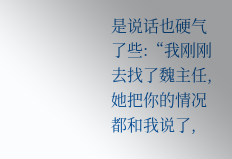是说话也硬气了些:“我刚刚去找了魏主任,她把你的情况都和我说了,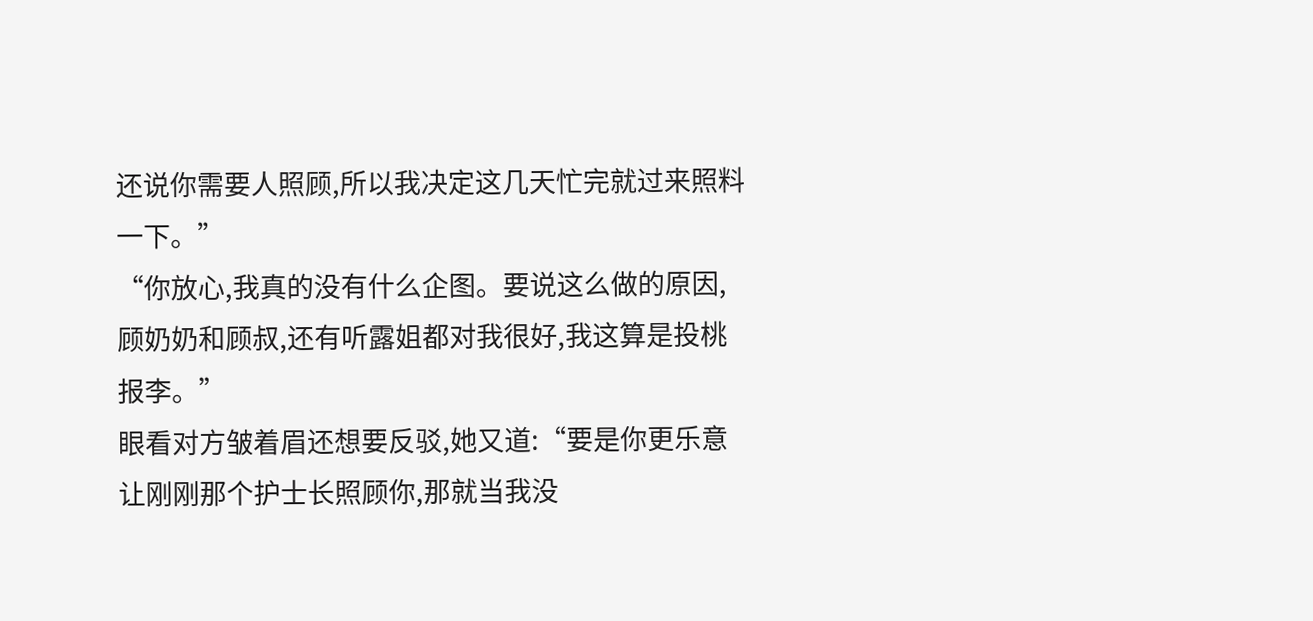还说你需要人照顾,所以我决定这几天忙完就过来照料一下。”
“你放心,我真的没有什么企图。要说这么做的原因,顾奶奶和顾叔,还有听露姐都对我很好,我这算是投桃报李。”
眼看对方皱着眉还想要反驳,她又道:“要是你更乐意让刚刚那个护士长照顾你,那就当我没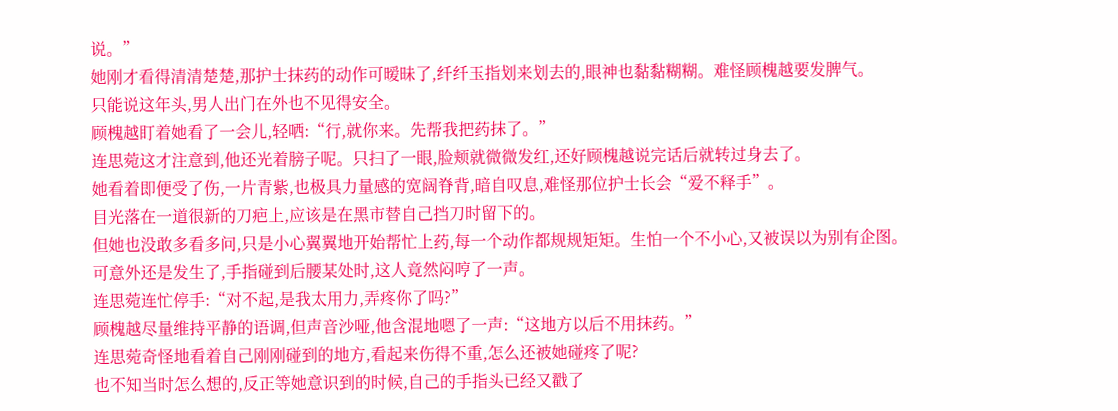说。”
她刚才看得清清楚楚,那护士抹药的动作可暧昧了,纤纤玉指划来划去的,眼神也黏黏糊糊。难怪顾槐越要发脾气。
只能说这年头,男人出门在外也不见得安全。
顾槐越盯着她看了一会儿,轻哂:“行,就你来。先帮我把药抹了。”
连思菀这才注意到,他还光着膀子呢。只扫了一眼,脸颊就微微发红,还好顾槐越说完话后就转过身去了。
她看着即便受了伤,一片青紫,也极具力量感的宽阔脊背,暗自叹息,难怪那位护士长会“爱不释手”。
目光落在一道很新的刀疤上,应该是在黑市替自己挡刀时留下的。
但她也没敢多看多问,只是小心翼翼地开始帮忙上药,每一个动作都规规矩矩。生怕一个不小心,又被误以为别有企图。
可意外还是发生了,手指碰到后腰某处时,这人竟然闷哼了一声。
连思菀连忙停手:“对不起,是我太用力,弄疼你了吗?”
顾槐越尽量维持平静的语调,但声音沙哑,他含混地嗯了一声:“这地方以后不用抹药。”
连思菀奇怪地看着自己刚刚碰到的地方,看起来伤得不重,怎么还被她碰疼了呢?
也不知当时怎么想的,反正等她意识到的时候,自己的手指头已经又戳了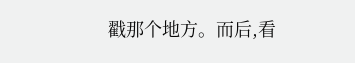戳那个地方。而后,看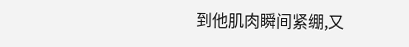到他肌肉瞬间紧绷,又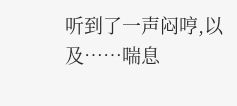听到了一声闷哼,以及……喘息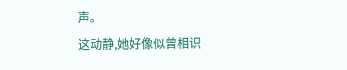声。
这动静,她好像似曾相识